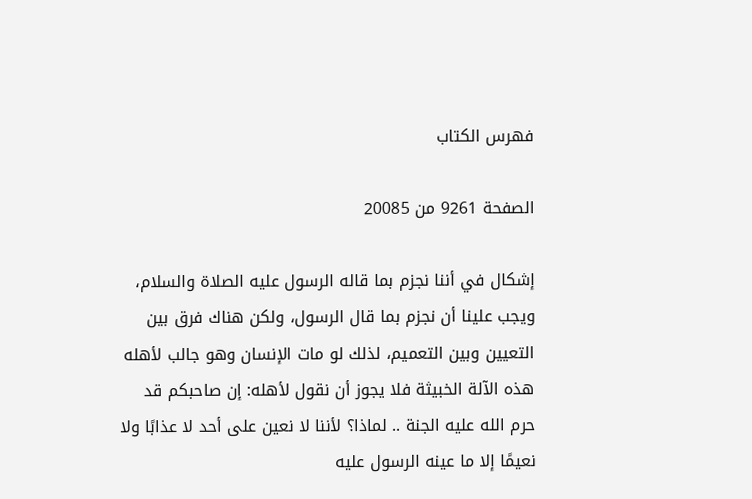فهرس الكتاب

الصفحة 9261 من 20085

إشكال في أننا نجزم بما قاله الرسول عليه الصلاة والسلام، ويجب علينا أن نجزم بما قال الرسول، ولكن هناك فرق بين التعيين وبين التعميم، لذلك لو مات الإنسان وهو جالب لأهله هذه الآلة الخبيثة فلا يجوز أن نقول لأهله: إن صاحبكم قد حرم الله عليه الجنة .. لماذا؟ لأننا لا نعين على أحد لا عذابًا ولا نعيمًا إلا ما عينه الرسول عليه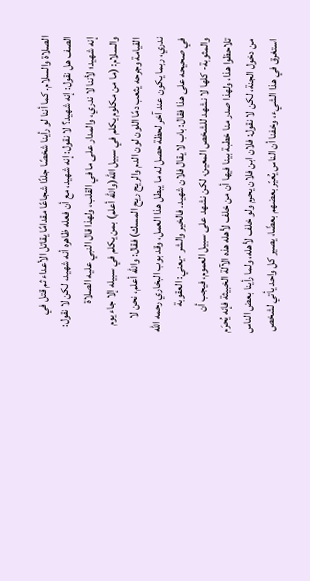الصلاة والسلام. كما أننا لو رأينا شخصًا جلدًا شجاعًا مقدامًا يقاتل الأعداء ثم قتل في الصف هل نقول: إنه شهيد؟ لا نقول: إنه شهيد، مع أن فعله ظاهره أنه شهيد، لكن لا نقول: إنه شهيد؛ لأننا لا ندري، والمدار على ما في القلب، ولهذا قال النبي عليه الصلاة والسلام: (ما من مكلوم يكلم في سبيل الله(والله أعلم) بمن يكلم في سبيله إلا جاء يوم القيامة وجرحه يثعب دمًا اللون لون الدم والريح ريح المسك) فقال: والله أعلم، نحن لا ندري، ربما يكون عند آخر لحظة حصل له ما يبطل هذا العمل، وقد بوب البخاري رحمه الله في صحيحه على هذا فقال: باب لا يقال فلان شهيد. فالخير والشر -يعني: العقوبة والمثوبة- كلها لا نشهد للشخص المعين، لكن نشهد على سبيل العموم، فيجب أن تلاحظوا هذا، ولهذا صدر منا خطبة بينا فيها أن من خلف لأهله هذه الآلة الخبيثة فإنه يُحرَم من دخول الجنة، لكن لا نقول: فلان ابن فلان يحرم ولو خلف لأهله، ولما رأينا بعض الناس استغرق في هذا الشيء، وخفنا أن الناس يُعيّر بعضهم بعضًا، يصير كل واحد يأتي لشخص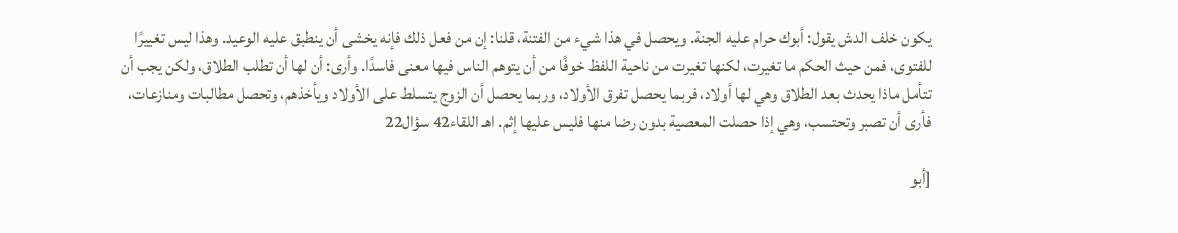يكون خلف الدش يقول: أبوك حرام عليه الجنة. ويحصل في هذا شيء من الفتنة، قلنا: إن من فعل ذلك فإنه يخشى أن ينطبق عليه الوعيد. وهذا ليس تغييرًا للفتوى، فمن حيث الحكم ما تغيرت، لكنها تغيرت من ناحية اللفظ خوفًا من أن يتوهم الناس فيها معنى فاسدًا. وأرى: أن لها أن تطلب الطلاق، ولكن يجب أن تتأمل ماذا يحدث بعد الطلاق وهي لها أولاد، فربما يحصل تفرق الأولاد، وربما يحصل أن الزوج يتسلط على الأولاد ويأخذهم، وتحصل مطالبات ومنازعات، فأرى أن تصبر وتحتسب، وهي إذا حصلت المعصية بدون رضا منها فليس عليها إثم. اهـ اللقاء42 سؤال22

[أبو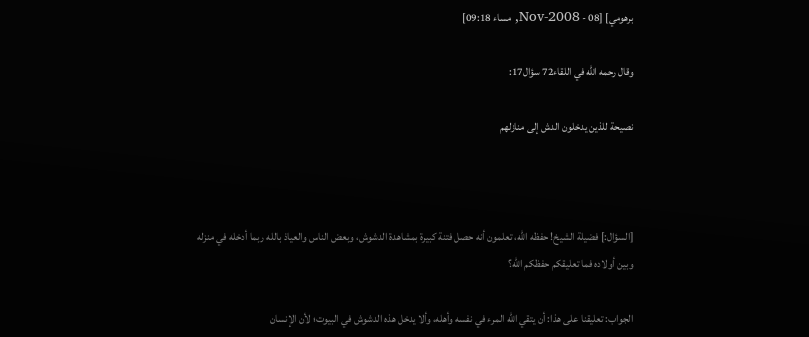برهومي] [08 - Nov-2008, مساء 09:18]

وقال رحمه الله في اللقاء72 سؤال17:

نصيحة للذين يدخلون الدش إلى منازلهم



[السؤال:] فضيلة الشيخ! حفظه الله، تعلمون أنه حصل فتنة كبيرة بمشاهدة الدشوش، وبعض الناس والعياذ بالله ربما أدخله في منزله وبين أولاده فما تعليقكم حفظكم الله؟

الجواب: تعليقنا على هذا: أن يتقي الله المرء في نفسه وأهله، وألا يدخل هذه الدشوش في البيوت؛ لأن الإنسان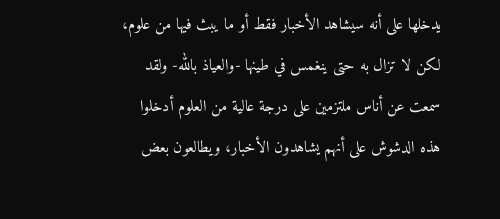يدخلها على أنه سيشاهد الأخبار فقط أو ما يبث فيها من علوم، لكن لا تزال به حتى ينغمس في طينها -والعياذ بالله- ولقد سمعت عن أناس ملتزمين على درجة عالية من العلوم أدخلوا هذه الدشوش على أنهم يشاهدون الأخبار، ويطالعون بعض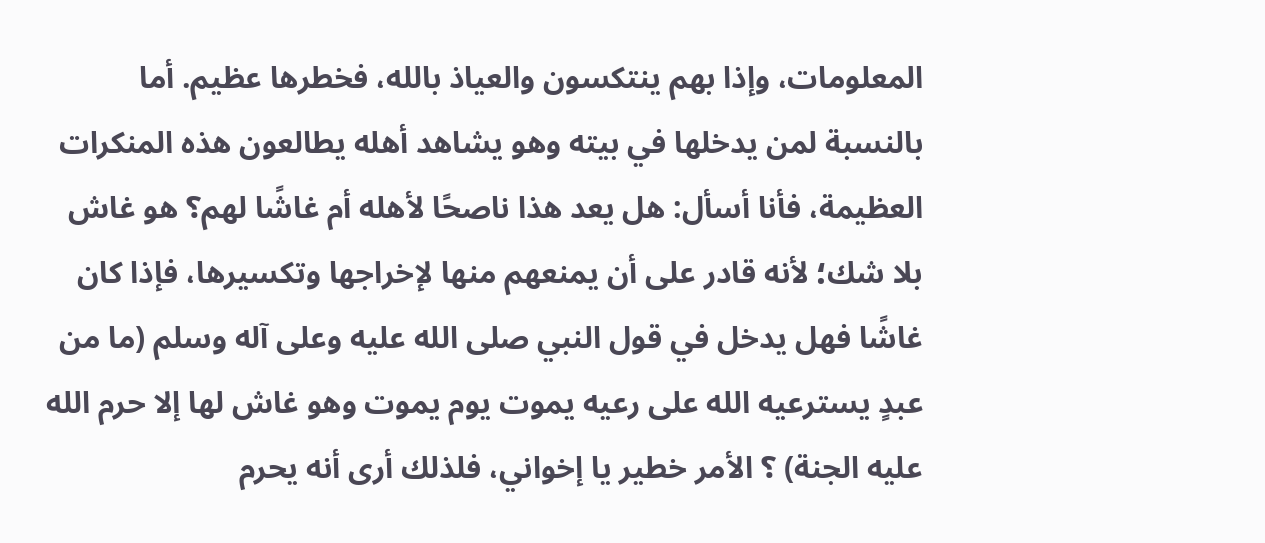المعلومات، وإذا بهم ينتكسون والعياذ بالله، فخطرها عظيم. أما بالنسبة لمن يدخلها في بيته وهو يشاهد أهله يطالعون هذه المنكرات العظيمة، فأنا أسأل: هل يعد هذا ناصحًا لأهله أم غاشًا لهم؟ هو غاش بلا شك؛ لأنه قادر على أن يمنعهم منها لإخراجها وتكسيرها، فإذا كان غاشًا فهل يدخل في قول النبي صلى الله عليه وعلى آله وسلم (ما من عبدٍ يسترعيه الله على رعيه يموت يوم يموت وهو غاش لها إلا حرم الله عليه الجنة) ؟ الأمر خطير يا إخواني، فلذلك أرى أنه يحرم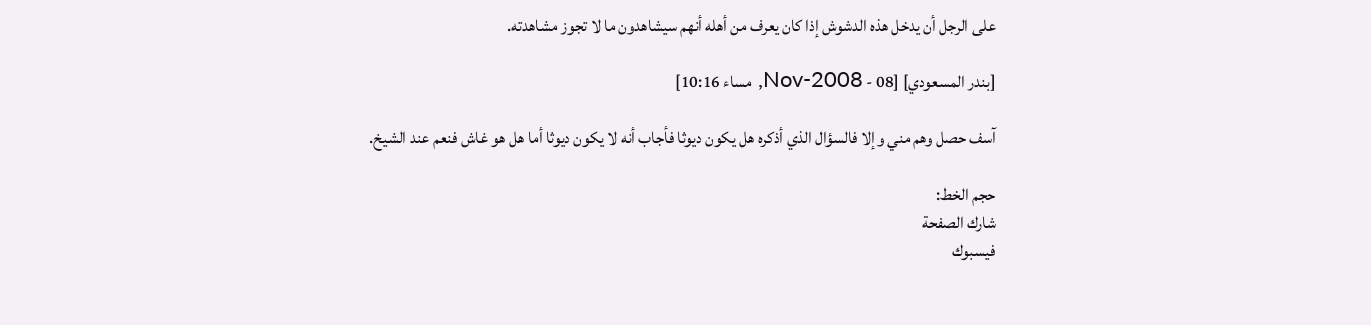على الرجل أن يدخل هذه الدشوش إذا كان يعرف من أهله أنهم سيشاهدون ما لا تجوز مشاهدته.

[بندر المسعودي] [08 - Nov-2008, مساء 10:16]

آسف حصل وهم مني وإلا فالسؤال الذي أذكره هل يكون ديوثا فأجاب أنه لا يكون ديوثا أما هل هو غاش فنعم عند الشيخ.

حجم الخط:
شارك الصفحة
فيسبوك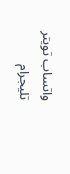واتساب تويتر تليجرام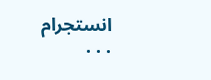انستجرام
. . .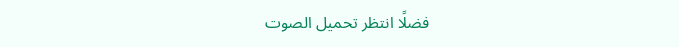فضلًا انتظر تحميل الصوت